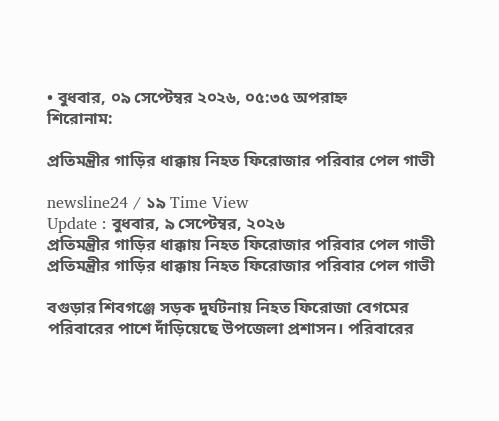• বুধবার, ০৯ সেপ্টেম্বর ২০২৬, ০৫:৩৫ অপরাহ্ন
শিরোনাম:

প্রতিমন্ত্রীর গাড়ির ধাক্কায় নিহত ফিরোজার পরিবার পেল গাভী

newsline24 / ১৯ Time View
Update : বুধবার, ৯ সেপ্টেম্বর, ২০২৬
প্রতিমন্ত্রীর গাড়ির ধাক্কায় নিহত ফিরোজার পরিবার পেল গাভী
প্রতিমন্ত্রীর গাড়ির ধাক্কায় নিহত ফিরোজার পরিবার পেল গাভী

বগুড়ার শিবগঞ্জে সড়ক দুর্ঘটনায় নিহত ফিরোজা বেগমের পরিবারের পাশে দাঁড়িয়েছে উপজেলা প্রশাসন। পরিবারের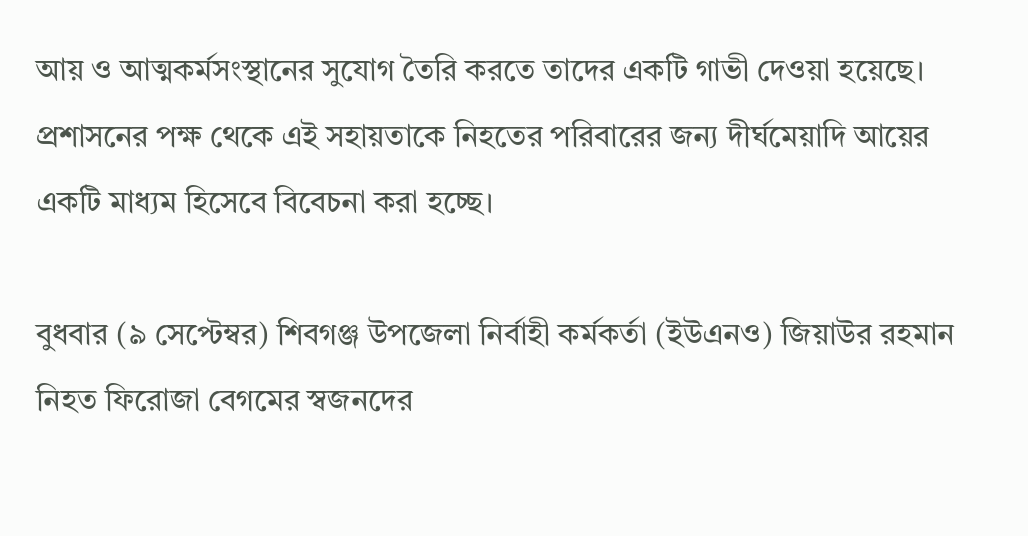আয় ও আত্মকর্মসংস্থানের সুযোগ তৈরি করতে তাদের একটি গাভী দেওয়া হয়েছে। প্রশাসনের পক্ষ থেকে এই সহায়তাকে নিহতের পরিবারের জন্য দীর্ঘমেয়াদি আয়ের একটি মাধ্যম হিসেবে বিবেচনা করা হচ্ছে।

বুধবার (৯ সেপ্টেম্বর) শিবগঞ্জ উপজেলা নির্বাহী কর্মকর্তা (ইউএনও) জিয়াউর রহমান নিহত ফিরোজা বেগমের স্বজনদের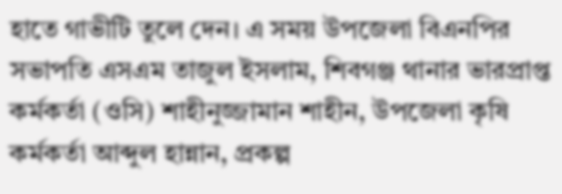হাতে গাভীটি তুলে দেন। এ সময় উপজেলা বিএনপির সভাপতি এসএম তাজুল ইসলাম, শিবগঞ্জ থানার ভারপ্রাপ্ত কর্মকর্তা (ওসি) শাহীনুজ্জামান শাহীন, উপজেলা কৃষি কর্মকর্তা আব্দুল হান্নান, প্রকল্প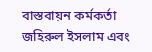বাস্তবায়ন কর্মকর্তা জহিরুল ইসলাম এবং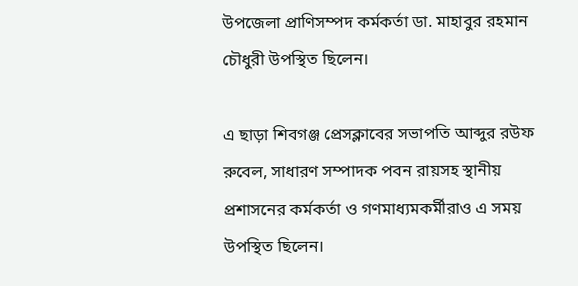উপজেলা প্রাণিসম্পদ কর্মকর্তা ডা. মাহাবুর রহমান চৌধুরী উপস্থিত ছিলেন।

এ ছাড়া শিবগঞ্জ প্রেসক্লাবের সভাপতি আব্দুর রউফ রুবেল, সাধারণ সম্পাদক পবন রায়সহ স্থানীয় প্রশাসনের কর্মকর্তা ও গণমাধ্যমকর্মীরাও এ সময় উপস্থিত ছিলেন।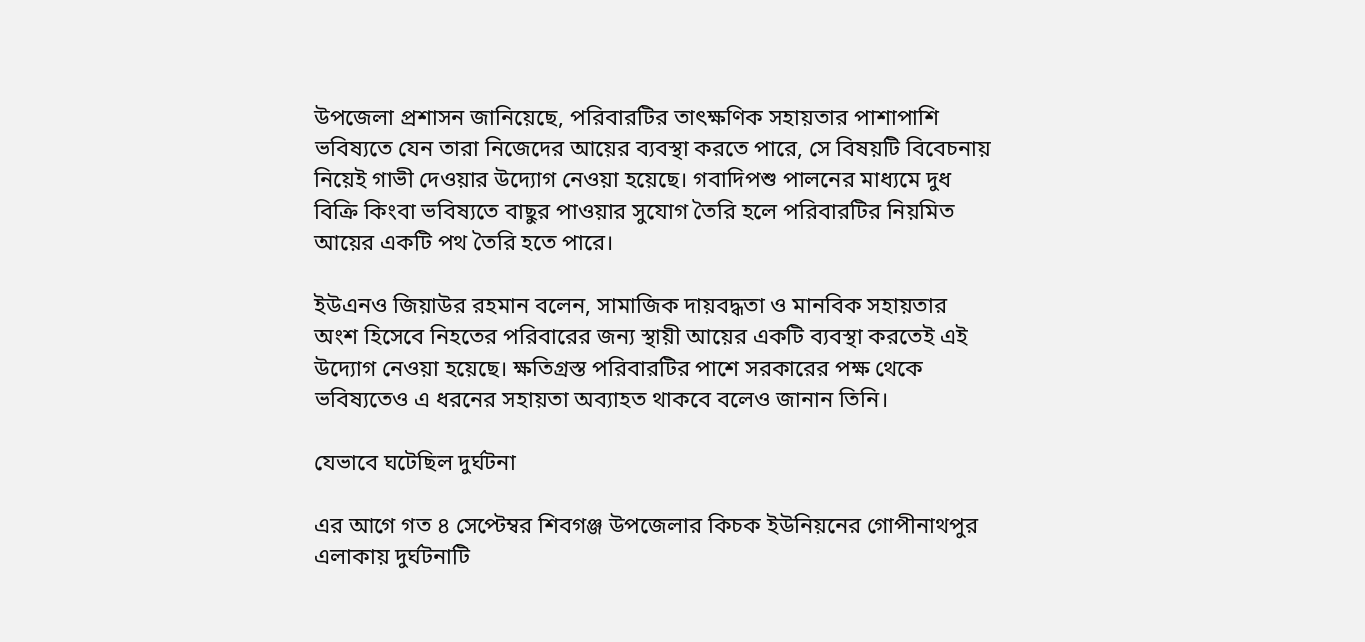উপজেলা প্রশাসন জানিয়েছে, পরিবারটির তাৎক্ষণিক সহায়তার পাশাপাশি ভবিষ্যতে যেন তারা নিজেদের আয়ের ব্যবস্থা করতে পারে, সে বিষয়টি বিবেচনায় নিয়েই গাভী দেওয়ার উদ্যোগ নেওয়া হয়েছে। গবাদিপশু পালনের মাধ্যমে দুধ বিক্রি কিংবা ভবিষ্যতে বাছুর পাওয়ার সুযোগ তৈরি হলে পরিবারটির নিয়মিত আয়ের একটি পথ তৈরি হতে পারে।

ইউএনও জিয়াউর রহমান বলেন, সামাজিক দায়বদ্ধতা ও মানবিক সহায়তার অংশ হিসেবে নিহতের পরিবারের জন্য স্থায়ী আয়ের একটি ব্যবস্থা করতেই এই উদ্যোগ নেওয়া হয়েছে। ক্ষতিগ্রস্ত পরিবারটির পাশে সরকারের পক্ষ থেকে ভবিষ্যতেও এ ধরনের সহায়তা অব্যাহত থাকবে বলেও জানান তিনি।

যেভাবে ঘটেছিল দুর্ঘটনা

এর আগে গত ৪ সেপ্টেম্বর শিবগঞ্জ উপজেলার কিচক ইউনিয়নের গোপীনাথপুর এলাকায় দুর্ঘটনাটি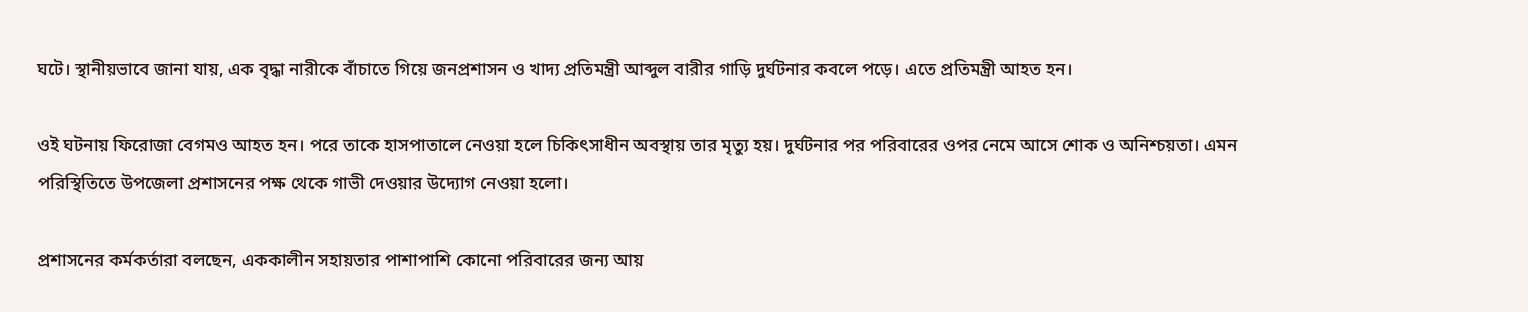ঘটে। স্থানীয়ভাবে জানা যায়, এক বৃদ্ধা নারীকে বাঁচাতে গিয়ে জনপ্রশাসন ও খাদ্য প্রতিমন্ত্রী আব্দুল বারীর গাড়ি দুর্ঘটনার কবলে পড়ে। এতে প্রতিমন্ত্রী আহত হন।

ওই ঘটনায় ফিরোজা বেগমও আহত হন। পরে তাকে হাসপাতালে নেওয়া হলে চিকিৎসাধীন অবস্থায় তার মৃত্যু হয়। দুর্ঘটনার পর পরিবারের ওপর নেমে আসে শোক ও অনিশ্চয়তা। এমন পরিস্থিতিতে উপজেলা প্রশাসনের পক্ষ থেকে গাভী দেওয়ার উদ্যোগ নেওয়া হলো।

প্রশাসনের কর্মকর্তারা বলছেন, এককালীন সহায়তার পাশাপাশি কোনো পরিবারের জন্য আয়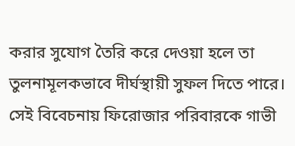করার সুযোগ তৈরি করে দেওয়া হলে তা তুলনামূলকভাবে দীর্ঘস্থায়ী সুফল দিতে পারে। সেই বিবেচনায় ফিরোজার পরিবারকে গাভী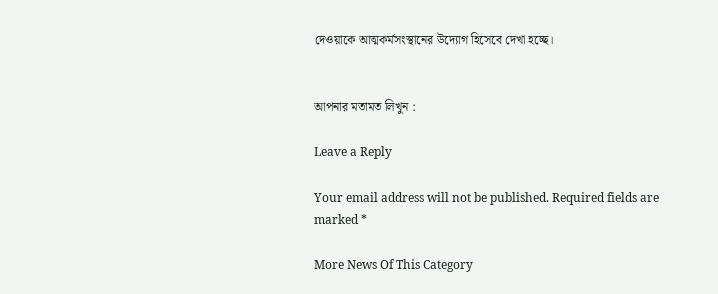দেওয়াকে আত্মকর্মসংস্থানের উদ্যোগ হিসেবে দেখা হচ্ছে।


আপনার মতামত লিখুন :

Leave a Reply

Your email address will not be published. Required fields are marked *

More News Of This Category